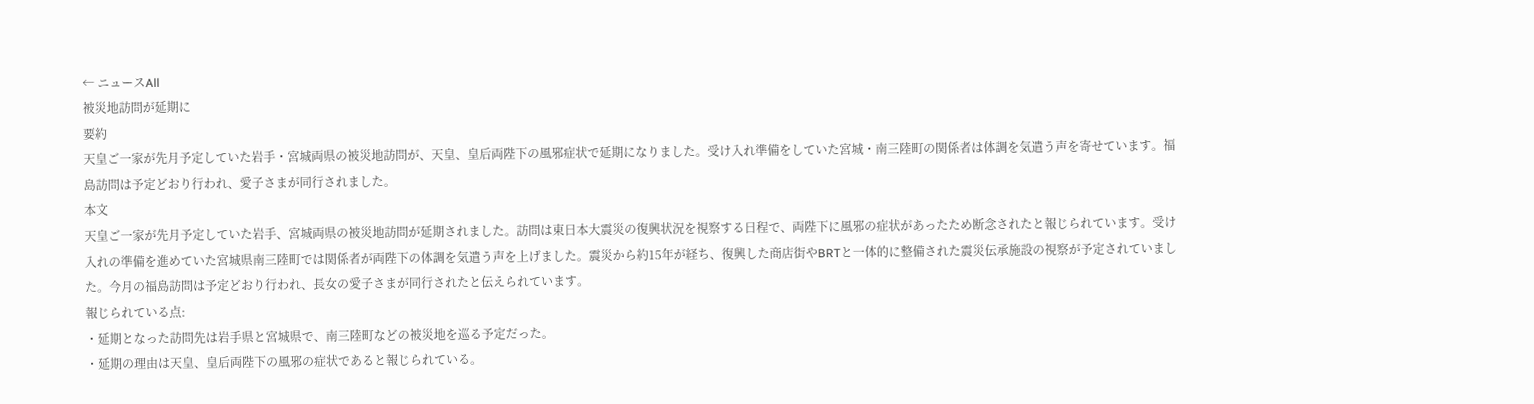← ニュースAll
被災地訪問が延期に
要約
天皇ご一家が先月予定していた岩手・宮城両県の被災地訪問が、天皇、皇后両陛下の風邪症状で延期になりました。受け入れ準備をしていた宮城・南三陸町の関係者は体調を気遣う声を寄せています。福島訪問は予定どおり行われ、愛子さまが同行されました。
本文
天皇ご一家が先月予定していた岩手、宮城両県の被災地訪問が延期されました。訪問は東日本大震災の復興状況を視察する日程で、両陛下に風邪の症状があったため断念されたと報じられています。受け入れの準備を進めていた宮城県南三陸町では関係者が両陛下の体調を気遣う声を上げました。震災から約15年が経ち、復興した商店街やBRTと一体的に整備された震災伝承施設の視察が予定されていました。今月の福島訪問は予定どおり行われ、長女の愛子さまが同行されたと伝えられています。
報じられている点:
・延期となった訪問先は岩手県と宮城県で、南三陸町などの被災地を巡る予定だった。
・延期の理由は天皇、皇后両陛下の風邪の症状であると報じられている。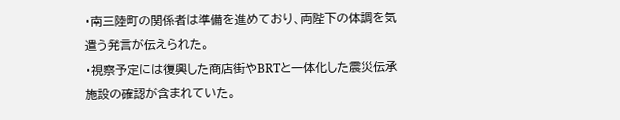・南三陸町の関係者は準備を進めており、両陛下の体調を気遣う発言が伝えられた。
・視察予定には復興した商店街やBRTと一体化した震災伝承施設の確認が含まれていた。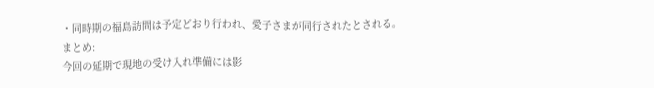・同時期の福島訪問は予定どおり行われ、愛子さまが同行されたとされる。
まとめ:
今回の延期で現地の受け入れ準備には影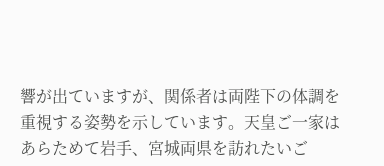響が出ていますが、関係者は両陛下の体調を重視する姿勢を示しています。天皇ご一家はあらためて岩手、宮城両県を訪れたいご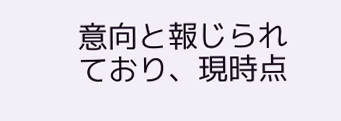意向と報じられており、現時点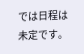では日程は未定です。